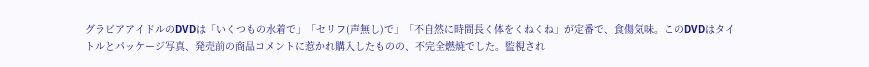グラビアアイドルのDVDは「いくつもの水着で」「セリフ(声無し)で」「不自然に時間長く体をくねくね」が定番で、食傷気味。このDVDはタイトルとパッケージ写真、発売前の商品コメントに惹かれ購入したものの、不完全燃焼でした。監視され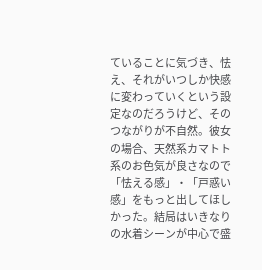ていることに気づき、怯え、それがいつしか快感に変わっていくという設定なのだろうけど、そのつながりが不自然。彼女の場合、天然系カマトト系のお色気が良さなので「怯える感」・「戸惑い感」をもっと出してほしかった。結局はいきなりの水着シーンが中心で盛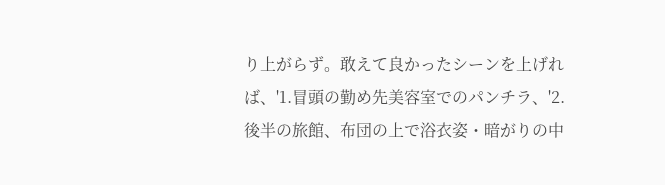り上がらず。敢えて良かったシーンを上げれば、'1.冒頭の勤め先美容室でのパンチラ、'2.後半の旅館、布団の上で浴衣姿・暗がりの中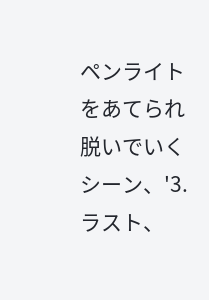ペンライトをあてられ脱いでいくシーン、'3.ラスト、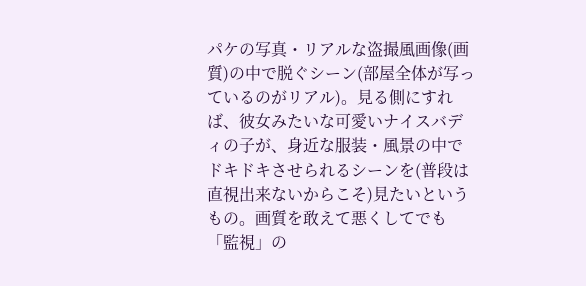パケの写真・リアルな盗撮風画像(画質)の中で脱ぐシーン(部屋全体が写っているのがリアル)。見る側にすれば、彼女みたいな可愛いナイスバディの子が、身近な服装・風景の中でドキドキさせられるシーンを(普段は直視出来ないからこそ)見たいというもの。画質を敢えて悪くしてでも「監視」の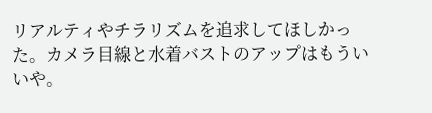リアルティやチラリズムを追求してほしかった。カメラ目線と水着バストのアップはもういいや。